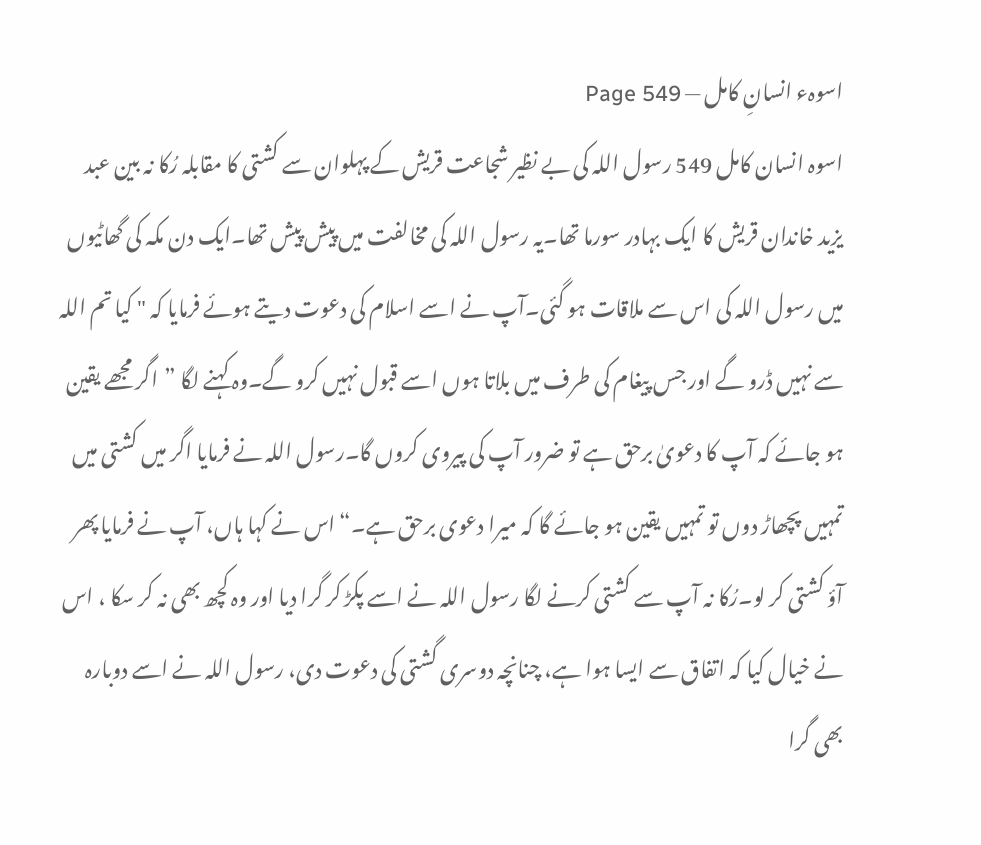اسوہء انسانِ کامل — Page 549
اسوہ انسان کامل 549 رسول اللہ کی بے نظیر شجاعت قریش کے پہلوان سے کشتی کا مقابلہ رُکا نہ بین عبد یزید خاندان قریش کا ایک بہادر سورما تھا۔یہ رسول اللہ کی مخالفت میں پیش پیش تھا۔ایک دن مکہ کی گھاٹیوں میں رسول اللہ کی اس سے ملاقات ہو گئی۔آپ نے اسے اسلام کی دعوت دیتے ہوئے فرمایا کہ " کیا تم اللہ سے نہیں ڈرو گے اور جس پیغام کی طرف میں بلاتا ہوں اسے قبول نہیں کرو گے۔وہ کہنے لگا ”اگر مجھے یقین ہو جائے کہ آپ کا دعویٰ برحق ہے تو ضرور آپ کی پیروی کروں گا۔رسول اللہ نے فرمایا اگر میں کشتی میں تمہیں پچھاڑ دوں تو تمہیں یقین ہو جائے گا کہ میرا دعوی برحق ہے۔“ اس نے کہا ہاں، آپ نے فرمایا پھر آؤ کشتی کر لو۔رُکا نہ آپ سے کشتی کرنے لگا رسول اللہ نے اسے پکڑ کر گرا دیا اور وہ کچھ بھی نہ کر سکا ، اس نے خیال کیا کہ اتفاق سے ایسا ہوا ہے، چنانچہ دوسری گشتی کی دعوت دی، رسول اللہ نے اسے دوبارہ بھی گرا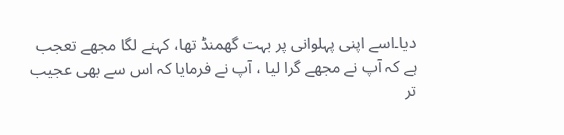دیا۔اسے اپنی پہلوانی پر بہت گھمنڈ تھا، کہنے لگا مجھے تعجب ہے کہ آپ نے مجھے گرا لیا ، آپ نے فرمایا کہ اس سے بھی عجیب تر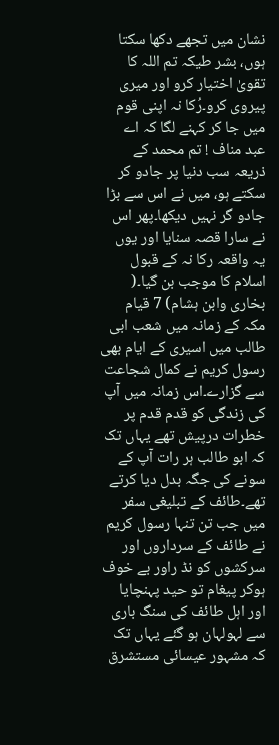نشان میں تجھے دکھا سکتا ہوں، بشر طیکہ تم اللہ کا تقویٰ اختیار کرو اور میری پیروی کرو۔رُکا نہ اپنی قوم میں جا کر کہنے لگا کہ اے عبد مناف ! تم محمد کے ذریعہ سب دنیا پر جادو کر سکتے ہو، میں نے اس سے بڑا جادو گر نہیں دیکھا۔پھر اس نے سارا قصہ سنایا اور یوں یہ واقعہ رکا نہ کے قبول اسلام کا موجب بن گیا۔( بخاری وابن ہشام) 7 قیام مکہ کے زمانہ میں شعب ابی طالب میں اسیری کے ایام بھی رسول کریم نے کمال شجاعت سے گزارے۔اس زمانہ میں آپ کی زندگی کو قدم قدم پر خطرات درپیش تھے یہاں تک کہ ابو طالب ہر رات آپ کے سونے کی جگہ بدل دیا کرتے تھے۔طائف کے تبلیغی سفر میں جب تن تنہا رسول کریم نے طائف کے سرداروں اور سرکشوں کو نڈ راور بے خوف ہوکر پیغام تو حید پہنچایا اور اہل طائف کی سنگ باری سے لہولہان ہو گئے یہاں تک کہ مشہور عیسائی مستشرق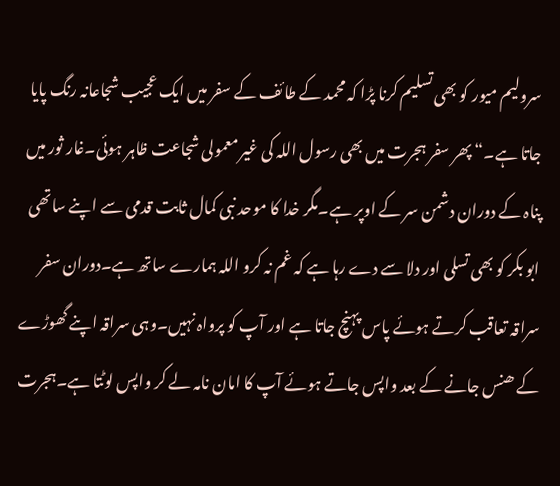سرولیم میور کو بھی تسلیم کرنا پڑا کہ محمد کے طائف کے سفر میں ایک عجیب شجاعانہ رنگ پایا جاتا ہے۔“ پھر سفر ہجرت میں بھی رسول اللہ کی غیر معمولی شجاعت ظاہر ہوئی۔غار ثور میں پناہ کے دوران دشمن سر کے اوپر ہے۔مگر خدا کا موحد نبی کمال ثابت قدمی سے اپنے ساتھی ابو بکر کو بھی تسلی اور دلا سے دے رہا ہے کہ غم نہ کرو اللہ ہمارے ساتھ ہے۔دوران سفر سراقہ تعاقب کرتے ہوئے پاس پہنچ جاتا ہے اور آپ کو پرواہ نہیں۔وہی سراقہ اپنے گھوڑے کے ھنس جانے کے بعد واپس جاتے ہوئے آپ کا امان نامہ لے کر واپس لوٹتا ہے۔ہجرت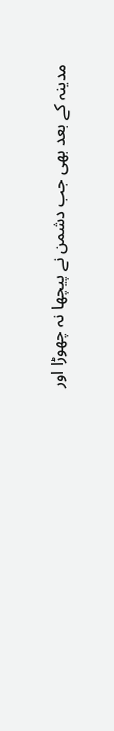مدینہ کے بعد بھی جب دشمن نے پیچھا نہ چھوڑا اور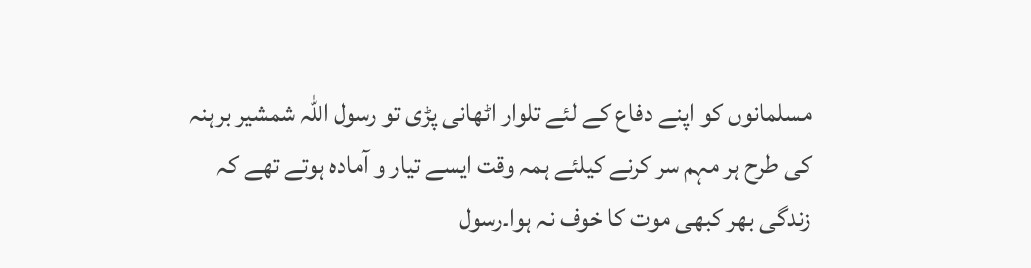مسلمانوں کو اپنے دفاع کے لئے تلوار اٹھانی پڑی تو رسول اللہ شمشیر برہنہ کی طرح ہر مہم سر کرنے کیلئے ہمہ وقت ایسے تیار و آمادہ ہوتے تھے کہ زندگی بھر کبھی موت کا خوف نہ ہوا۔رسول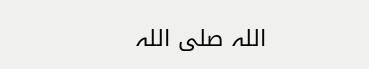اللہ صلی اللہ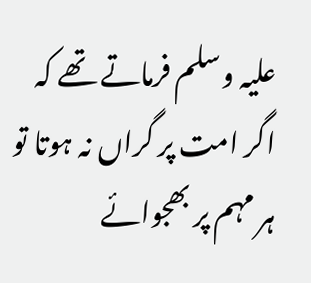علیہ وسلم فرماتے تھے کہ اگر امت پر گراں نہ ہوتا تو ہر مہم پر بھجوائے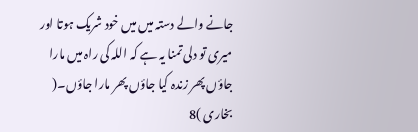جانے والے دستہ میں میں خود شریک ہوتا اور میری تو دلی تمنا یہ ہے کہ اللہ کی راہ میں مارا جاؤں پھر زندہ کیا جاؤں پھر مارا جاؤں۔( بخاری )8